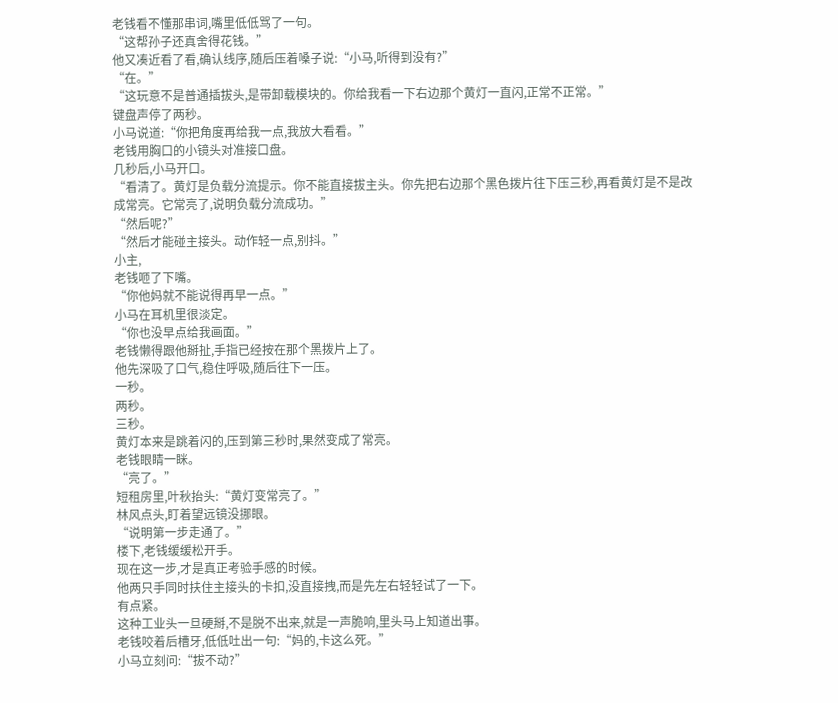老钱看不懂那串词,嘴里低低骂了一句。
“这帮孙子还真舍得花钱。”
他又凑近看了看,确认线序,随后压着嗓子说:“小马,听得到没有?”
“在。”
“这玩意不是普通插拔头,是带卸载模块的。你给我看一下右边那个黄灯一直闪,正常不正常。”
键盘声停了两秒。
小马说道:“你把角度再给我一点,我放大看看。”
老钱用胸口的小镜头对准接口盘。
几秒后,小马开口。
“看清了。黄灯是负载分流提示。你不能直接拔主头。你先把右边那个黑色拨片往下压三秒,再看黄灯是不是改成常亮。它常亮了,说明负载分流成功。”
“然后呢?”
“然后才能碰主接头。动作轻一点,别抖。”
小主,
老钱咂了下嘴。
“你他妈就不能说得再早一点。”
小马在耳机里很淡定。
“你也没早点给我画面。”
老钱懒得跟他掰扯,手指已经按在那个黑拨片上了。
他先深吸了口气,稳住呼吸,随后往下一压。
一秒。
两秒。
三秒。
黄灯本来是跳着闪的,压到第三秒时,果然变成了常亮。
老钱眼睛一眯。
“亮了。”
短租房里,叶秋抬头:“黄灯变常亮了。”
林风点头,盯着望远镜没挪眼。
“说明第一步走通了。”
楼下,老钱缓缓松开手。
现在这一步,才是真正考验手感的时候。
他两只手同时扶住主接头的卡扣,没直接拽,而是先左右轻轻试了一下。
有点紧。
这种工业头一旦硬掰,不是脱不出来,就是一声脆响,里头马上知道出事。
老钱咬着后槽牙,低低吐出一句:“妈的,卡这么死。”
小马立刻问:“拔不动?”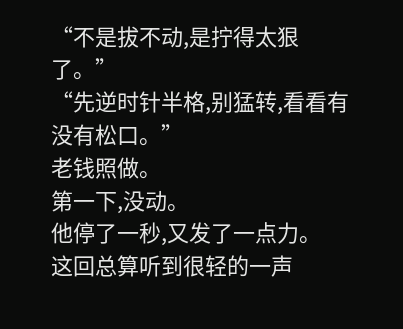“不是拔不动,是拧得太狠了。”
“先逆时针半格,别猛转,看看有没有松口。”
老钱照做。
第一下,没动。
他停了一秒,又发了一点力。
这回总算听到很轻的一声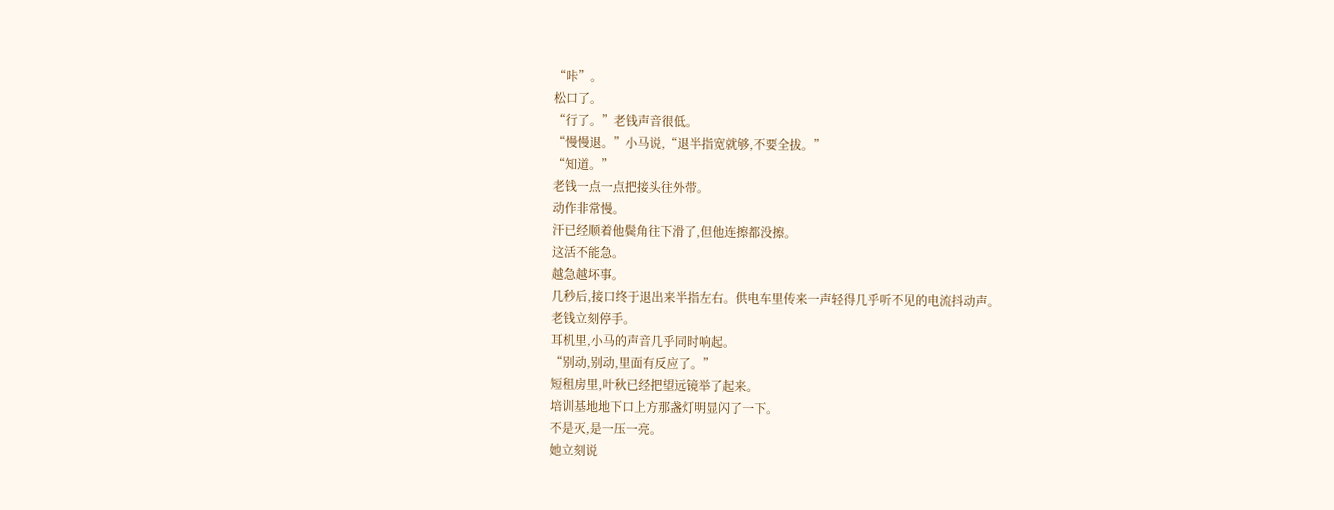“咔”。
松口了。
“行了。”老钱声音很低。
“慢慢退。”小马说,“退半指宽就够,不要全拔。”
“知道。”
老钱一点一点把接头往外带。
动作非常慢。
汗已经顺着他鬓角往下滑了,但他连擦都没擦。
这活不能急。
越急越坏事。
几秒后,接口终于退出来半指左右。供电车里传来一声轻得几乎听不见的电流抖动声。
老钱立刻停手。
耳机里,小马的声音几乎同时响起。
“别动,别动,里面有反应了。”
短租房里,叶秋已经把望远镜举了起来。
培训基地地下口上方那盏灯明显闪了一下。
不是灭,是一压一亮。
她立刻说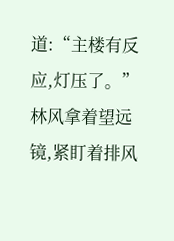道:“主楼有反应,灯压了。”
林风拿着望远镜,紧盯着排风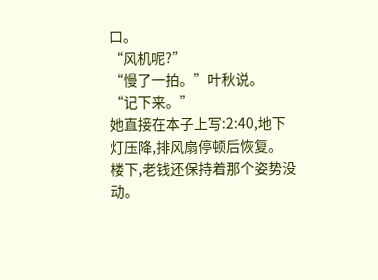口。
“风机呢?”
“慢了一拍。”叶秋说。
“记下来。”
她直接在本子上写:2:40,地下灯压降,排风扇停顿后恢复。
楼下,老钱还保持着那个姿势没动。